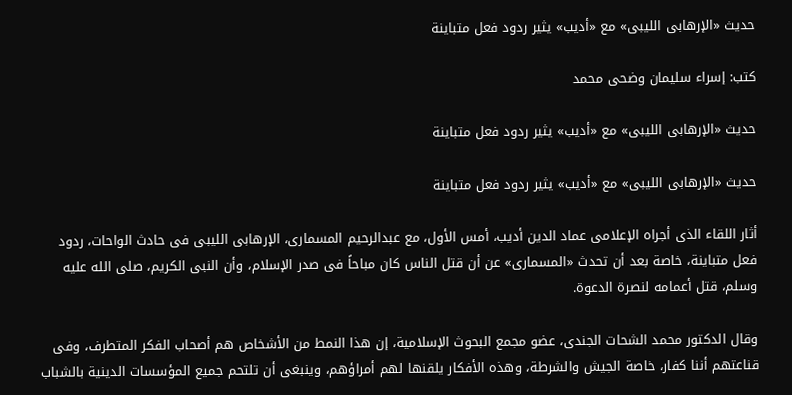حديث «الإرهابى الليبى» مع «أديب» يثير ردود فعل متباينة

كتب: إسراء سليمان وضحى محمد

حديث «الإرهابى الليبى» مع «أديب» يثير ردود فعل متباينة

حديث «الإرهابى الليبى» مع «أديب» يثير ردود فعل متباينة

أثار اللقاء الذى أجراه الإعلامى عماد الدين أديب، أمس الأول، مع عبدالرحيم المسمارى، الإرهابى الليبى فى حادث الواحات، ردود فعل متباينة، خاصة بعد أن تحدث «المسمارى» عن أن قتل الناس كان مباحاً فى صدر الإسلام، وأن النبى الكريم، صلى الله عليه وسلم، قتل أعمامه لنصرة الدعوة.

وقال الدكتور محمد الشحات الجندى، عضو مجمع البحوث الإسلامية، إن هذا النمط من الأشخاص هم أصحاب الفكر المتطرف، وفى قناعتهم أننا كفار، خاصة الجيش والشرطة، وهذه الأفكار يلقنها لهم أمراؤهم، وينبغى أن تلتحم جميع المؤسسات الدينية بالشباب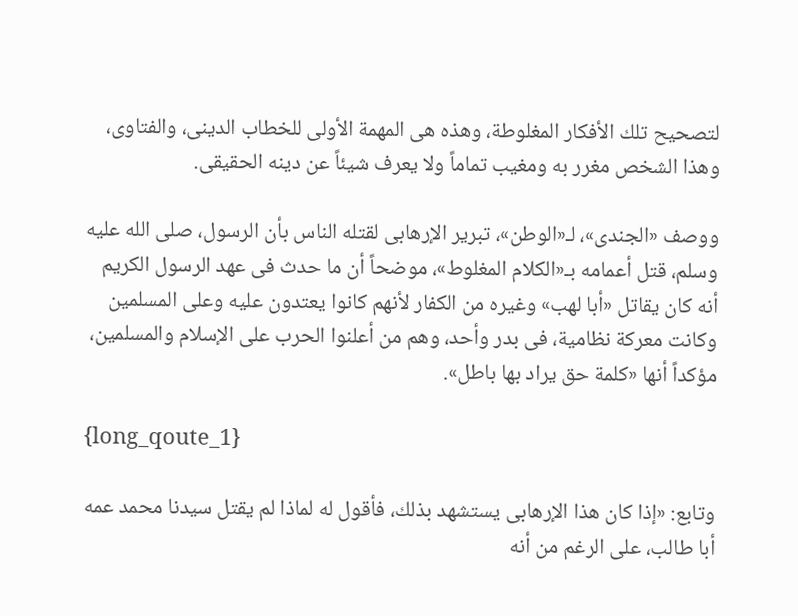لتصحيح تلك الأفكار المغلوطة، وهذه هى المهمة الأولى للخطاب الدينى، والفتاوى، وهذا الشخص مغرر به ومغيب تماماً ولا يعرف شيئاً عن دينه الحقيقى.

ووصف «الجندى»، لـ«الوطن»، تبرير الإرهابى لقتله الناس بأن الرسول، صلى الله عليه وسلم، قتل أعمامه بـ«الكلام المغلوط»، موضحاً أن ما حدث فى عهد الرسول الكريم أنه كان يقاتل «أبا لهب» وغيره من الكفار لأنهم كانوا يعتدون عليه وعلى المسلمين وكانت معركة نظامية، فى بدر وأحد، وهم من أعلنوا الحرب على الإسلام والمسلمين، مؤكداً أنها «كلمة حق يراد بها باطل».

{long_qoute_1}

وتابع: «إذا كان هذا الإرهابى يستشهد بذلك، فأقول له لماذا لم يقتل سيدنا محمد عمه أبا طالب، على الرغم من أنه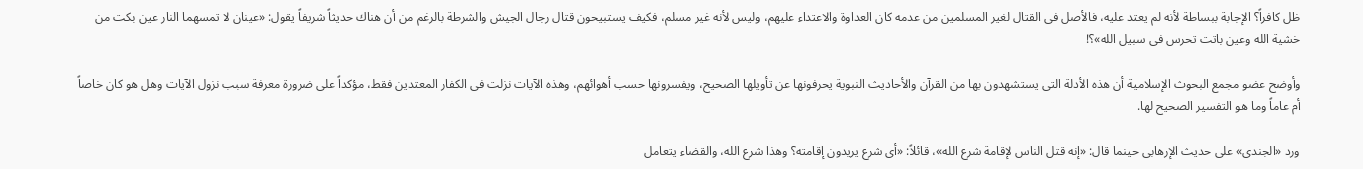ظل كافراً؟ الإجابة ببساطة لأنه لم يعتد عليه، فالأصل فى القتال لغير المسلمين من عدمه كان العداوة والاعتداء عليهم، وليس لأنه غير مسلم، فكيف يستبيحون قتال رجال الجيش والشرطة بالرغم من أن هناك حديثاً شريفاً يقول: «عينان لا تمسهما النار عين بكت من خشية الله وعين باتت تحرس فى سبيل الله»؟!

وأوضح عضو مجمع البحوث الإسلامية أن هذه الأدلة التى يستشهدون بها من القرآن والأحاديث النبوية يحرفونها عن تأويلها الصحيح، ويفسرونها حسب أهوائهم، وهذه الآيات نزلت فى الكفار المعتدين فقط، مؤكداً على ضرورة معرفة سبب نزول الآيات وهل هو كان خاصاً أم عاماً وما هو التفسير الصحيح لها.

ورد «الجندى» على حديث الإرهابى حينما قال: «إنه قتل الناس لإقامة شرع الله»، قائلاً: «أى شرع يريدون إقامته؟ وهذا شرع الله، والقضاء يتعامل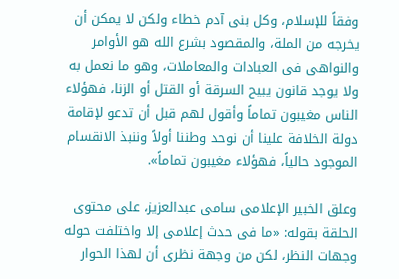وفقاً للإسلام، وكل بنى آدم خطاء ولكن لا يمكن أن يخرجه من الملة، والمقصود بشرع الله هو الأوامر والنواهى فى العبادات والمعاملات، وهو ما نعمل به ولا يوجد قانون يبيح السرقة أو القتل أو الزنا، فهؤلاء الناس مغيبون تماماً وأقول لهم قبل أن تدعو لإقامة دولة الخلافة علينا أن نوحد وطننا أولاً وننبذ الانقسام الموجود حالياً، فهؤلاء مغيبون تماماً».

وعلق الخبير الإعلامى سامى عبدالعزيز، على محتوى الحلقة بقوله: «ما فى حدث إعلامى إلا واختلفت حوله وجهات النظر، لكن من وجهة نظرى أن لهذا الحوار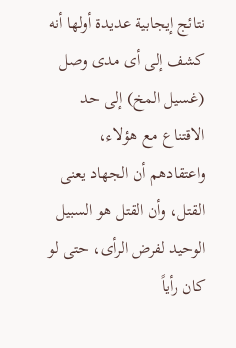نتائج إيجابية عديدة أولها أنه كشف إلى أى مدى وصل (غسيل المخ) إلى حد الاقتناع مع هؤلاء، واعتقادهم أن الجهاد يعنى القتل، وأن القتل هو السبيل الوحيد لفرض الرأى، حتى لو كان رأياً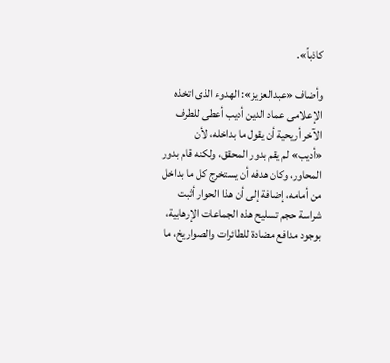كاذباً».

وأضاف «عبدالعزيز»: الهدوء الذى اتخذه الإعلامى عماد الدين أديب أعطى للطرف الآخر أريحية أن يقول ما بداخله، لأن «أديب» لم يقم بدور المحقق، ولكنه قام بدور المحاور، وكان هدفه أن يستخرج كل ما بداخل من أمامه، إضافة إلى أن هذا الحوار أثبت شراسة حجم تسليح هذه الجماعات الإرهابية، بوجود مدافع مضادة للطائرات والصواريخ، ما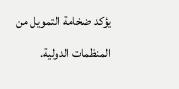يؤكد ضخامة التمويل من المنظمات الدولية.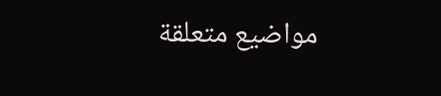مواضيع متعلقة